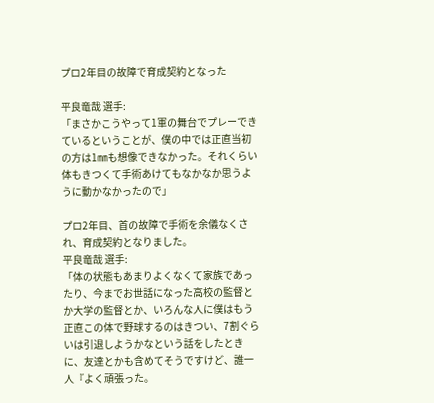プロ2年目の故障で育成契約となった

平良竜哉 選手:
「まさかこうやって1軍の舞台でプレーできているということが、僕の中では正直当初の方は1㎜も想像できなかった。それくらい体もきつくて手術あけてもなかなか思うように動かなかったので」

プロ2年目、首の故障で手術を余儀なくされ、育成契約となりました。
平良竜哉 選手:
「体の状態もあまりよくなくて家族であったり、今までお世話になった高校の監督とか大学の監督とか、いろんな人に僕はもう正直この体で野球するのはきつい、7割ぐらいは引退しようかなという話をしたときに、友達とかも含めてそうですけど、誰一人『よく頑張った。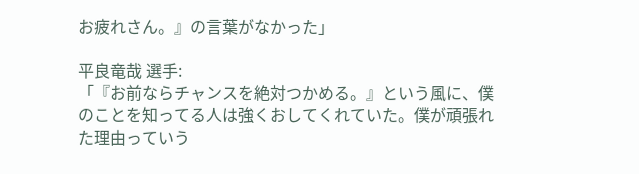お疲れさん。』の言葉がなかった」

平良竜哉 選手:
「『お前ならチャンスを絶対つかめる。』という風に、僕のことを知ってる人は強くおしてくれていた。僕が頑張れた理由っていう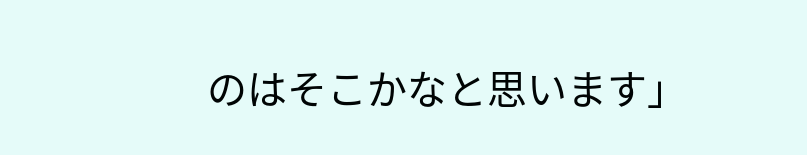のはそこかなと思います」